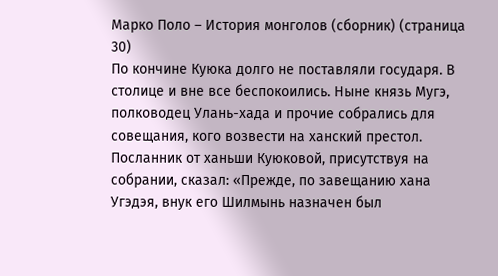Марко Поло – История монголов (сборник) (страница 30)
По кончине Куюка долго не поставляли государя. В столице и вне все беспокоились. Ныне князь Мугэ, полководец Улань-хада и прочие собрались для совещания, кого возвести на ханский престол. Посланник от ханьши Куюковой, присутствуя на собрании, сказал: «Прежде, по завещанию хана Угэдэя, внук его Шилмынь назначен был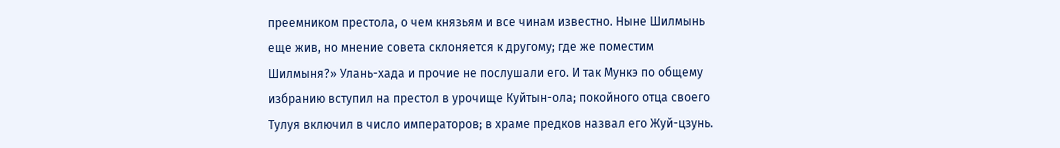преемником престола, о чем князьям и все чинам известно. Ныне Шилмынь еще жив, но мнение совета склоняется к другому; где же поместим Шилмыня?» Улань-хада и прочие не послушали его. И так Мункэ по общему избранию вступил на престол в урочище Куйтын-ола; покойного отца своего Тулуя включил в число императоров; в храме предков назвал его Жуй-цзунь.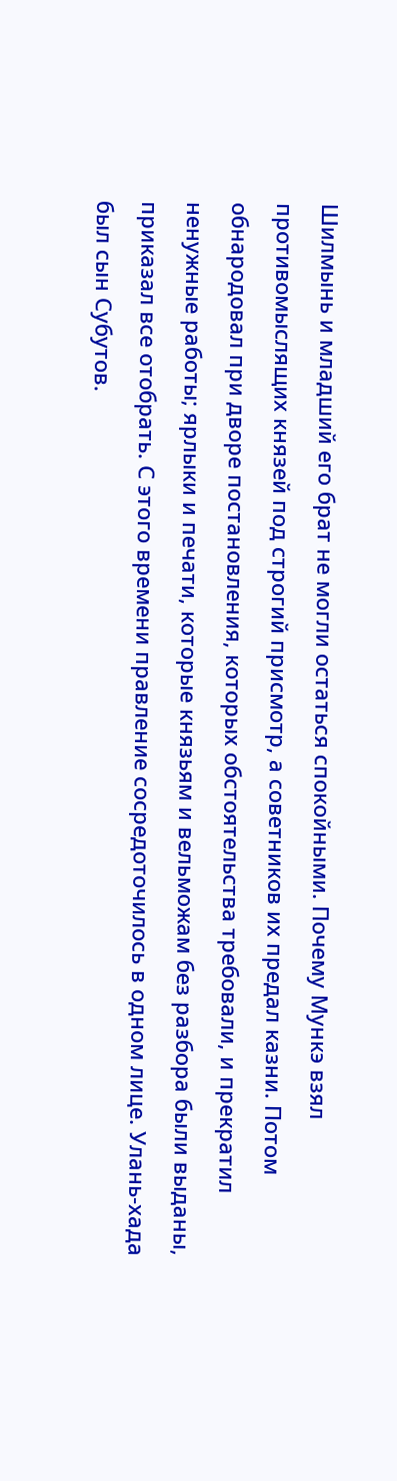Шилмынь и младший его брат не могли остаться спокойными. Почему Мункэ взял противомыслящих князей под строгий присмотр, а советников их предал казни. Потом обнародовал при дворе постановления, которых обстоятельства требовали, и прекратил ненужные работы; ярлыки и печати, которые князьям и вельможам без разбора были выданы, приказал все отобрать. С этого времени правление сосредоточилось в одном лице. Улань-хада был сын Субутов.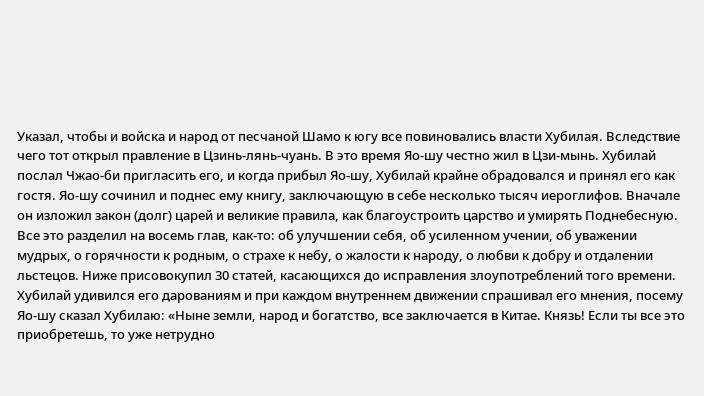Указал, чтобы и войска и народ от песчаной Шамо к югу все повиновались власти Хубилая. Вследствие чего тот открыл правление в Цзинь-лянь-чуань. В это время Яо-шу честно жил в Цзи-мынь. Хубилай послал Чжао-би пригласить его, и когда прибыл Яо-шу, Хубилай крайне обрадовался и принял его как гостя. Яо-шу сочинил и поднес ему книгу, заключающую в себе несколько тысяч иероглифов. Вначале он изложил закон (долг) царей и великие правила, как благоустроить царство и умирять Поднебесную. Все это разделил на восемь глав, как-то: об улучшении себя, об усиленном учении, об уважении мудрых, о горячности к родным, о страхе к небу, о жалости к народу, о любви к добру и отдалении льстецов. Ниже присовокупил 30 статей, касающихся до исправления злоупотреблений того времени. Хубилай удивился его дарованиям и при каждом внутреннем движении спрашивал его мнения, посему Яо-шу сказал Хубилаю: «Ныне земли, народ и богатство, все заключается в Китае. Князь! Если ты все это приобретешь, то уже нетрудно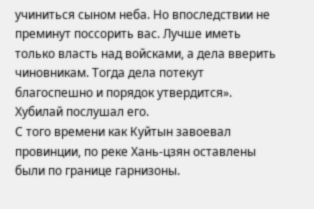учиниться сыном неба. Но впоследствии не преминут поссорить вас. Лучше иметь только власть над войсками, а дела вверить чиновникам. Тогда дела потекут благоспешно и порядок утвердится». Хубилай послушал его.
С того времени как Куйтын завоевал провинции, по реке Хань-цзян оставлены были по границе гарнизоны.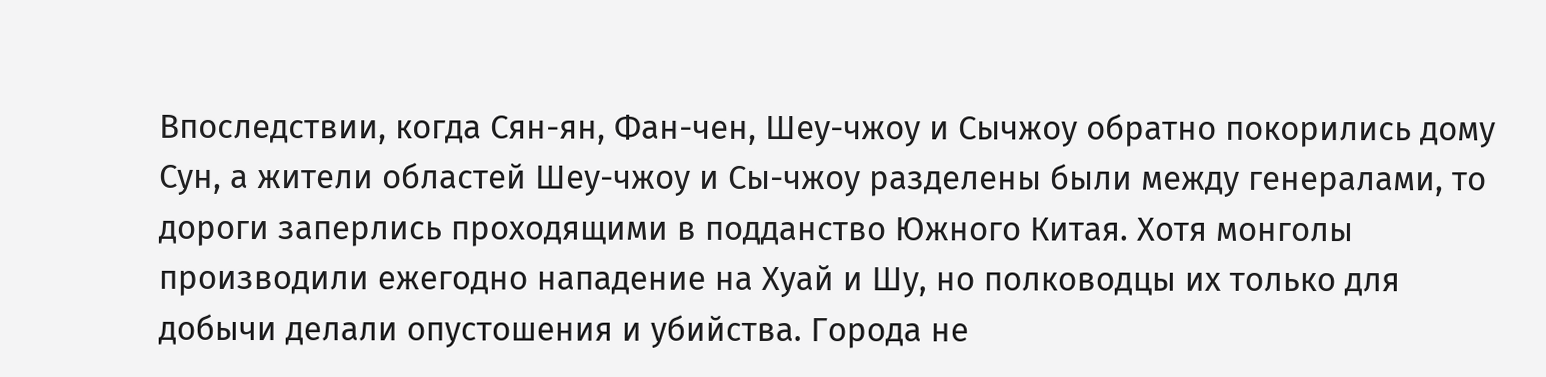Впоследствии, когда Сян-ян, Фан-чен, Шеу-чжоу и Сычжоу обратно покорились дому Сун, а жители областей Шеу-чжоу и Сы-чжоу разделены были между генералами, то дороги заперлись проходящими в подданство Южного Китая. Хотя монголы производили ежегодно нападение на Хуай и Шу, но полководцы их только для добычи делали опустошения и убийства. Города не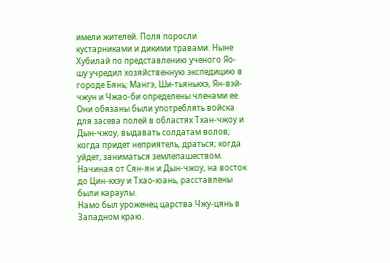имели жителей. Поля поросли кустарниками и дикими травами. Ныне Хубилай по представлению ученого Яо-шу учредил хозяйственную экспедицию в городе Бянь; Мангэ, Ши-тьянькхэ, Ян-вэй-чжун и Чжао-би определены членами ее. Они обязаны были употреблять войска для засева полей в областях Тхан-чжоу и Дын-чжоу, выдавать солдатам волов; когда придет неприятель, драться; когда уйдет, заниматься землепашеством. Начиная от Сян-ян и Дын-чжоу, на восток до Цин-кхэу и Тхао-юань, расставлены были караулы.
Намо был уроженец царства Чжу-цянь в Западном краю.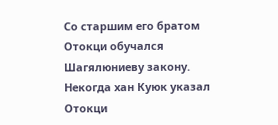Со старшим его братом Отокци обучался Шагялюниеву закону. Некогда хан Куюк указал Отокци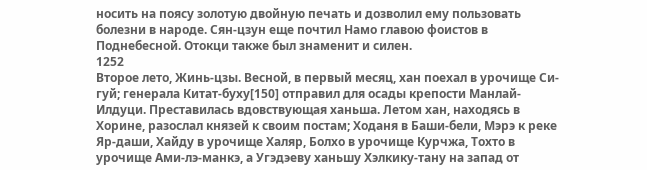носить на поясу золотую двойную печать и дозволил ему пользовать болезни в народе. Сян-цзун еще почтил Намо главою фоистов в Поднебесной. Отокци также был знаменит и силен.
1252
Второе лето, Жинь-цзы. Весной, в первый месяц, хан поехал в урочище Си-гуй; генерала Китат-буху[150] отправил для осады крепости Манлай-Илдуци. Преставилась вдовствующая ханьша. Летом хан, находясь в Хорине, разослал князей к своим постам; Ходаня в Баши-бели, Мэрэ к реке Яр-даши, Хайду в урочище Халяр, Болхо в урочище Курчжа, Тохто в урочище Ами-лэ-манкэ, а Угэдэеву ханьшу Xэлкику-тану на запад от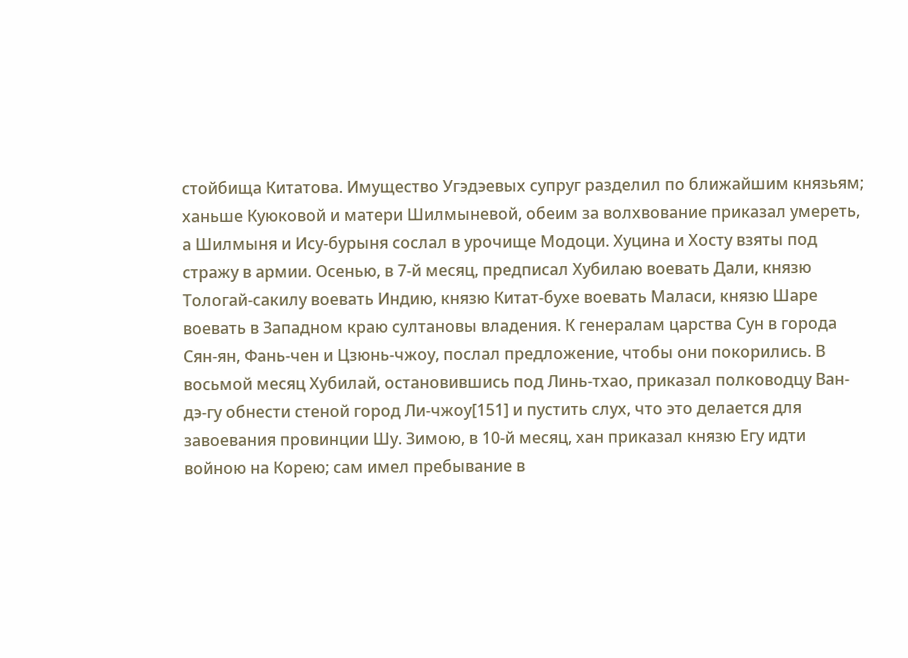стойбища Китатова. Имущество Угэдэевых супруг разделил по ближайшим князьям; ханьше Куюковой и матери Шилмыневой, обеим за волхвование приказал умереть, а Шилмыня и Ису-бурыня сослал в урочище Модоци. Хуцина и Хосту взяты под стражу в армии. Осенью, в 7-й месяц, предписал Хубилаю воевать Дали, князю Тологай-сакилу воевать Индию, князю Китат-бухе воевать Маласи, князю Шаре воевать в Западном краю султановы владения. К генералам царства Сун в города Сян-ян, Фань-чен и Цзюнь-чжоу, послал предложение, чтобы они покорились. В восьмой месяц Хубилай, остановившись под Линь-тхао, приказал полководцу Ван-дэ-гу обнести стеной город Ли-чжоу[151] и пустить слух, что это делается для завоевания провинции Шу. Зимою, в 10-й месяц, хан приказал князю Егу идти войною на Корею; сам имел пребывание в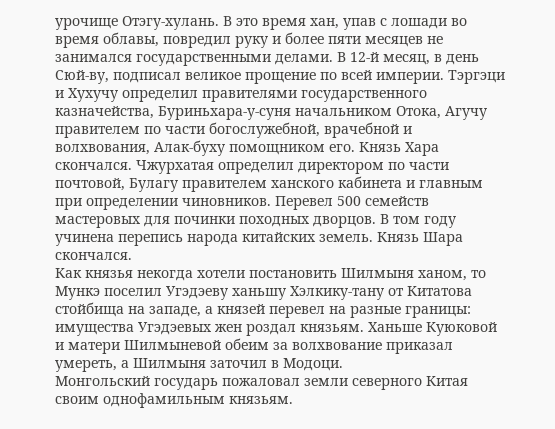урочище Отэгу-хулань. В это время хан, упав с лошади во время облавы, повредил руку и более пяти месяцев не занимался государственными делами. В 12-й месяц, в день Сюй-ву, подписал великое прощение по всей империи. Тэргэци и Хухучу определил правителями государственного казначейства, Буриньхара-у-суня начальником Отока, Агучу правителем по части богослужебной, врачебной и волхвования, Алак-буху помощником его. Князь Хара скончался. Чжурхатая определил директором по части почтовой, Булагу правителем ханского кабинета и главным при определении чиновников. Перевел 500 семейств мастеровых для починки походных дворцов. В том году учинена перепись народа китайских земель. Князь Шара скончался.
Как князья некогда хотели постановить Шилмыня ханом, то Мункэ поселил Угэдэеву ханьшу Хэлкику-тану от Китатова стойбища на западе, а князей перевел на разные границы: имущества Угэдэевых жен роздал князьям. Ханьше Куюковой и матери Шилмыневой обеим за волхвование приказал умереть, а Шилмыня заточил в Модоци.
Монгольский государь пожаловал земли северного Китая своим однофамильным князьям.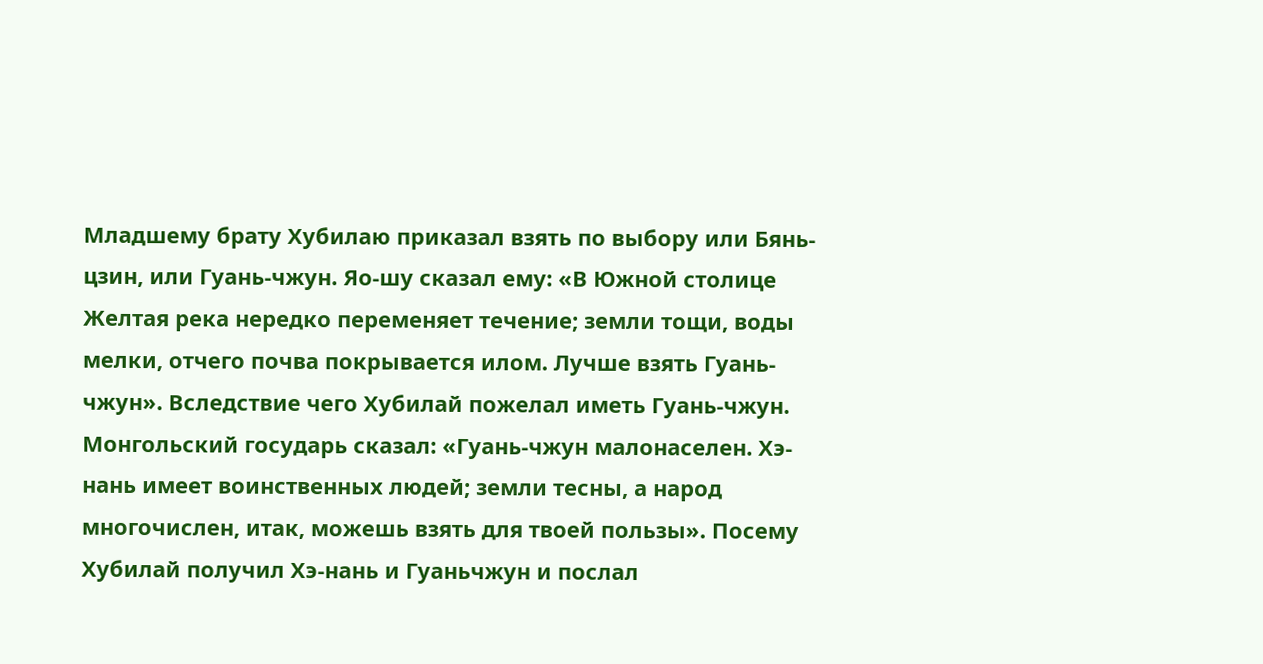Младшему брату Хубилаю приказал взять по выбору или Бянь-цзин, или Гуань-чжун. Яо-шу сказал ему: «В Южной столице Желтая река нередко переменяет течение; земли тощи, воды мелки, отчего почва покрывается илом. Лучше взять Гуань-чжун». Вследствие чего Хубилай пожелал иметь Гуань-чжун. Монгольский государь сказал: «Гуань-чжун малонаселен. Хэ-нань имеет воинственных людей; земли тесны, а народ многочислен, итак, можешь взять для твоей пользы». Посему Хубилай получил Хэ-нань и Гуаньчжун и послал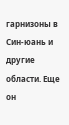гарнизоны в Син-юань и другие области. Еще он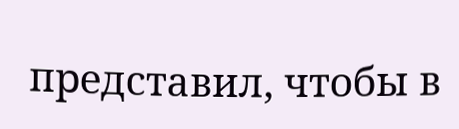представил, чтобы в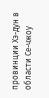провинции Хэ-дун в области Се-чжоу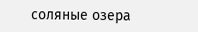соляные озера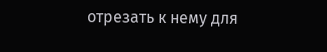отрезать к нему для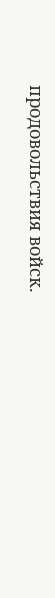продовольствия войск.